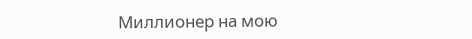Миллионер на мою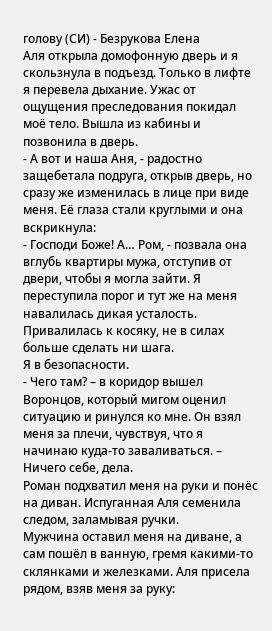голову (СИ) - Безрукова Елена
Аля открыла домофонную дверь и я скользнула в подъезд. Только в лифте я перевела дыхание. Ужас от ощущения преследования покидал моё тело. Вышла из кабины и позвонила в дверь.
- А вот и наша Аня, - радостно защебетала подруга, открыв дверь, но сразу же изменилась в лице при виде меня. Её глаза стали круглыми и она вскрикнула:
- Господи Боже! А… Ром, - позвала она вглубь квартиры мужа, отступив от двери, чтобы я могла зайти. Я переступила порог и тут же на меня навалилась дикая усталость. Привалилась к косяку, не в силах больше сделать ни шага.
Я в безопасности.
- Чего там? – в коридор вышел Воронцов, который мигом оценил ситуацию и ринулся ко мне. Он взял меня за плечи, чувствуя, что я начинаю куда-то заваливаться. – Ничего себе, дела.
Роман подхватил меня на руки и понёс на диван. Испуганная Аля семенила следом, заламывая ручки.
Мужчина оставил меня на диване, а сам пошёл в ванную, гремя какими-то склянками и железками. Аля присела рядом, взяв меня за руку: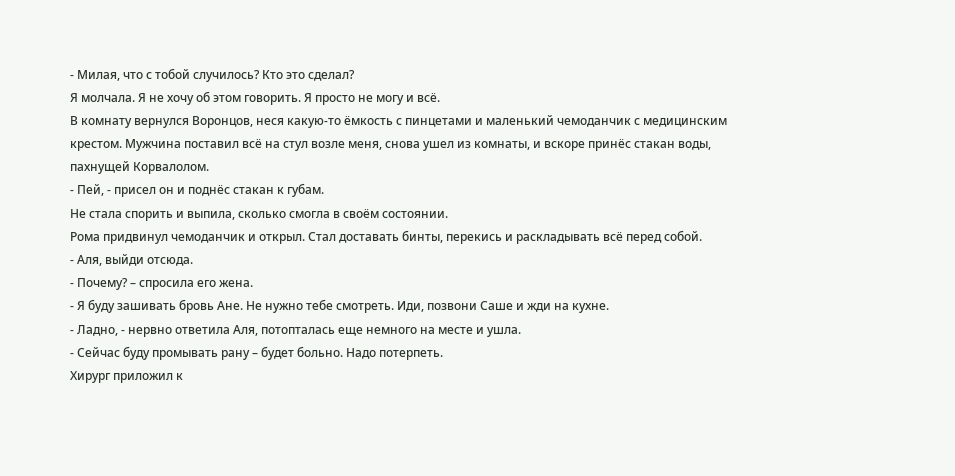- Милая, что с тобой случилось? Кто это сделал?
Я молчала. Я не хочу об этом говорить. Я просто не могу и всё.
В комнату вернулся Воронцов, неся какую-то ёмкость с пинцетами и маленький чемоданчик с медицинским крестом. Мужчина поставил всё на стул возле меня, снова ушел из комнаты, и вскоре принёс стакан воды, пахнущей Корвалолом.
- Пей, - присел он и поднёс стакан к губам.
Не стала спорить и выпила, сколько смогла в своём состоянии.
Рома придвинул чемоданчик и открыл. Стал доставать бинты, перекись и раскладывать всё перед собой.
- Аля, выйди отсюда.
- Почему? – спросила его жена.
- Я буду зашивать бровь Ане. Не нужно тебе смотреть. Иди, позвони Саше и жди на кухне.
- Ладно, - нервно ответила Аля, потопталась еще немного на месте и ушла.
- Сейчас буду промывать рану – будет больно. Надо потерпеть.
Хирург приложил к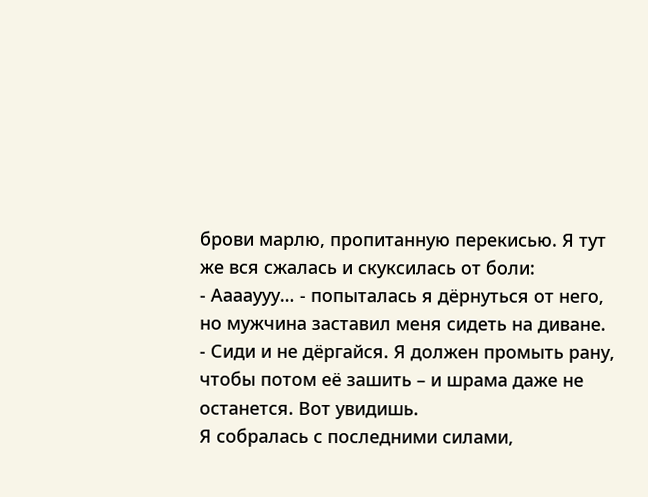брови марлю, пропитанную перекисью. Я тут же вся сжалась и скуксилась от боли:
- Ааааууу… - попыталась я дёрнуться от него, но мужчина заставил меня сидеть на диване.
- Сиди и не дёргайся. Я должен промыть рану, чтобы потом её зашить – и шрама даже не останется. Вот увидишь.
Я собралась с последними силами,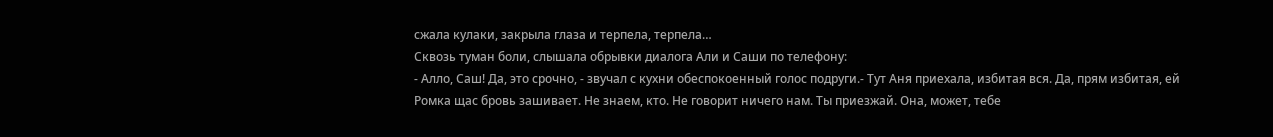сжала кулаки, закрыла глаза и терпела, терпела…
Сквозь туман боли, слышала обрывки диалога Али и Саши по телефону:
- Алло, Саш! Да, это срочно, - звучал с кухни обеспокоенный голос подруги.- Тут Аня приехала, избитая вся. Да, прям избитая, ей Ромка щас бровь зашивает. Не знаем, кто. Не говорит ничего нам. Ты приезжай. Она, может, тебе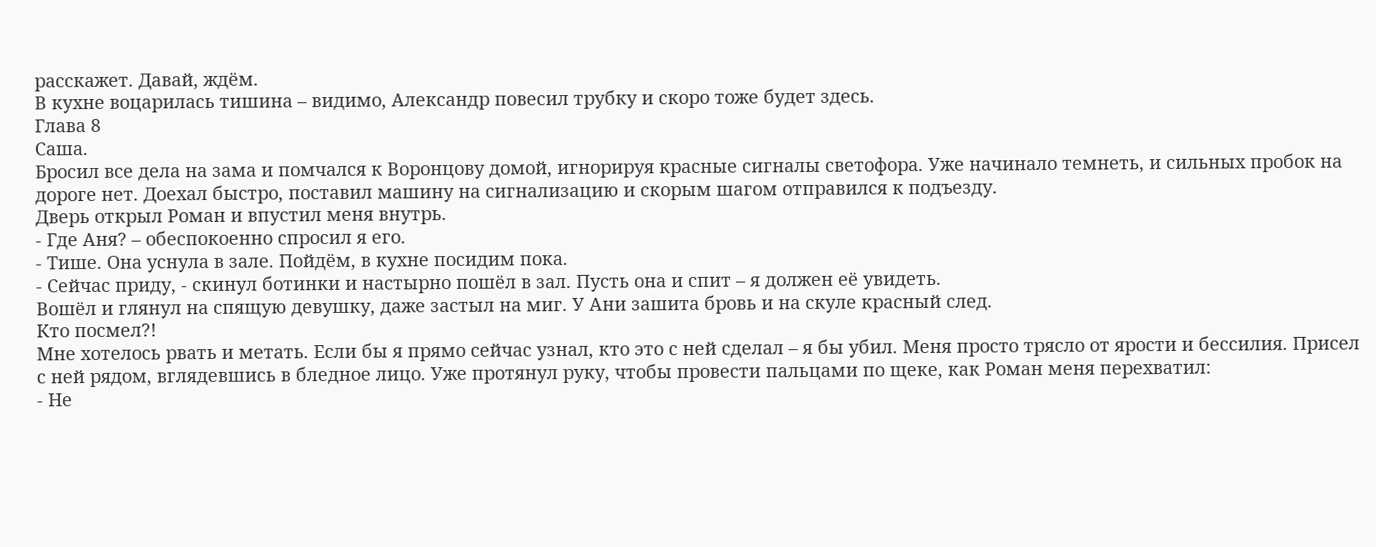расскажет. Давай, ждём.
В кухне воцарилась тишина – видимо, Александр повесил трубку и скоро тоже будет здесь.
Глава 8
Саша.
Бросил все дела на зама и помчался к Воронцову домой, игнорируя красные сигналы светофора. Уже начинало темнеть, и сильных пробок на дороге нет. Доехал быстро, поставил машину на сигнализацию и скорым шагом отправился к подъезду.
Дверь открыл Роман и впустил меня внутрь.
- Где Аня? – обеспокоенно спросил я его.
- Тише. Она уснула в зале. Пойдём, в кухне посидим пока.
- Сейчас приду, - скинул ботинки и настырно пошёл в зал. Пусть она и спит – я должен её увидеть.
Вошёл и глянул на спящую девушку, даже застыл на миг. У Ани зашита бровь и на скуле красный след.
Кто посмел?!
Мне хотелось рвать и метать. Если бы я прямо сейчас узнал, кто это с ней сделал – я бы убил. Меня просто трясло от ярости и бессилия. Присел с ней рядом, вглядевшись в бледное лицо. Уже протянул руку, чтобы провести пальцами по щеке, как Роман меня перехватил:
- Не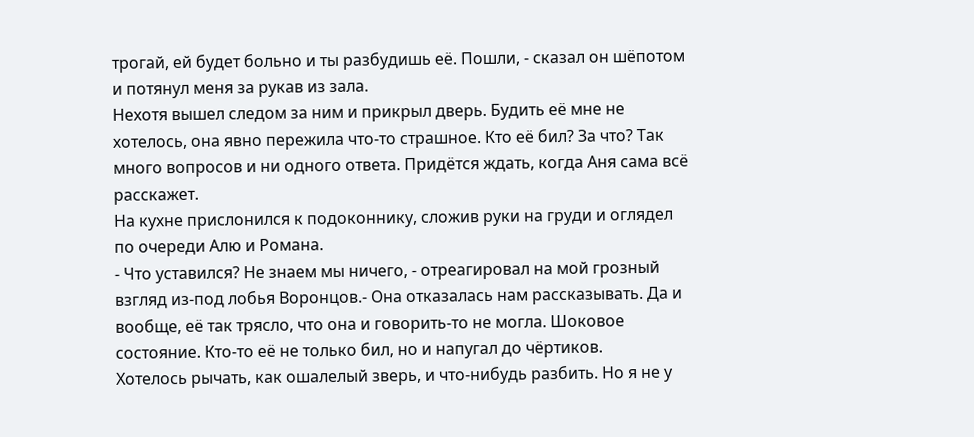трогай, ей будет больно и ты разбудишь её. Пошли, - сказал он шёпотом и потянул меня за рукав из зала.
Нехотя вышел следом за ним и прикрыл дверь. Будить её мне не хотелось, она явно пережила что-то страшное. Кто её бил? За что? Так много вопросов и ни одного ответа. Придётся ждать, когда Аня сама всё расскажет.
На кухне прислонился к подоконнику, сложив руки на груди и оглядел по очереди Алю и Романа.
- Что уставился? Не знаем мы ничего, - отреагировал на мой грозный взгляд из-под лобья Воронцов.- Она отказалась нам рассказывать. Да и вообще, её так трясло, что она и говорить-то не могла. Шоковое состояние. Кто-то её не только бил, но и напугал до чёртиков.
Хотелось рычать, как ошалелый зверь, и что-нибудь разбить. Но я не у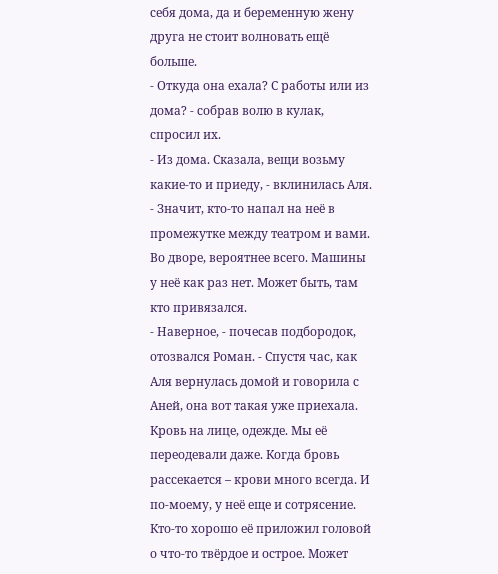себя дома, да и беременную жену друга не стоит волновать ещё больше.
- Откуда она ехала? С работы или из дома? - собрав волю в кулак, спросил их.
- Из дома. Сказала, вещи возьму какие-то и приеду, - вклинилась Аля.
- Значит, кто-то напал на неё в промежутке между театром и вами. Во дворе, вероятнее всего. Машины у неё как раз нет. Может быть, там кто привязался.
- Наверное, - почесав подбородок, отозвался Роман. - Спустя час, как Аля вернулась домой и говорила с Аней, она вот такая уже приехала. Кровь на лице, одежде. Мы её переодевали даже. Когда бровь рассекается – крови много всегда. И по-моему, у неё еще и сотрясение. Кто-то хорошо её приложил головой о что-то твёрдое и острое. Может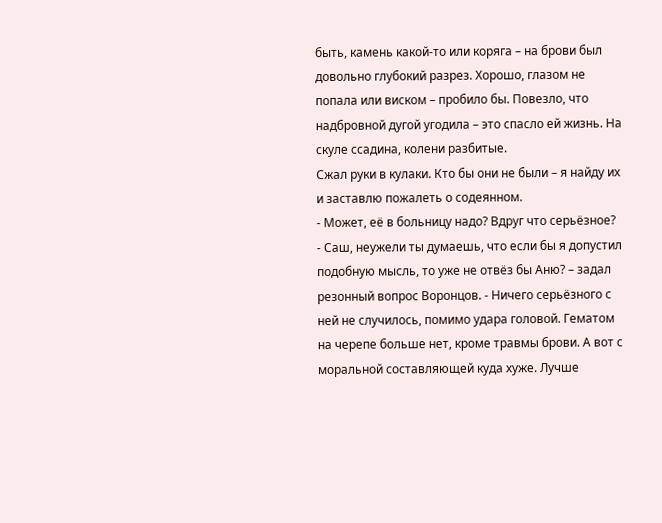быть, камень какой-то или коряга – на брови был довольно глубокий разрез. Хорошо, глазом не попала или виском – пробило бы. Повезло, что надбровной дугой угодила – это спасло ей жизнь. На скуле ссадина, колени разбитые.
Сжал руки в кулаки. Кто бы они не были – я найду их и заставлю пожалеть о содеянном.
- Может, её в больницу надо? Вдруг что серьёзное?
- Саш, неужели ты думаешь, что если бы я допустил подобную мысль, то уже не отвёз бы Аню? – задал резонный вопрос Воронцов. - Ничего серьёзного с ней не случилось, помимо удара головой. Гематом на черепе больше нет, кроме травмы брови. А вот с моральной составляющей куда хуже. Лучше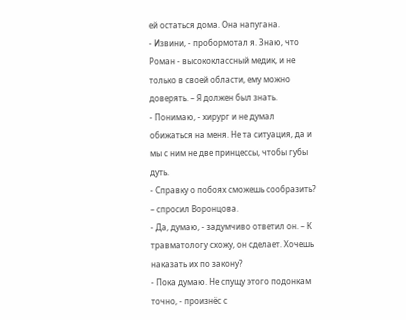ей остаться дома. Она напугана.
- Извини, - пробормотал я. Знаю, что Роман - высококлассный медик, и не только в своей области, ему можно доверять. – Я должен был знать.
- Понимаю, - хирург и не думал обижаться на меня. Не та ситуация, да и мы с ним не две принцессы, чтобы губы дуть.
- Справку о побоях сможешь сообразить? – спросил Воронцова.
- Да, думаю, - задумчиво ответил он. – К травматологу схожу, он сделает. Хочешь наказать их по закону?
- Пока думаю. Не спущу этого подонкам точно, - произнёс с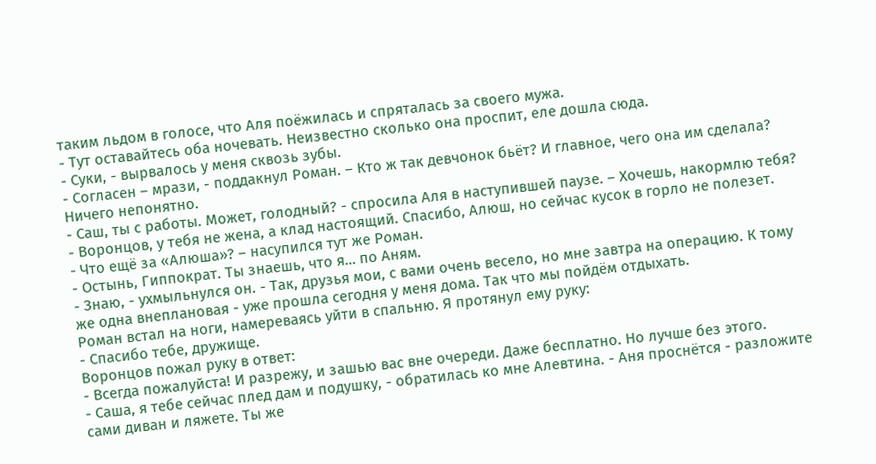таким льдом в голосе, что Аля поёжилась и спряталась за своего мужа.
- Тут оставайтесь оба ночевать. Неизвестно сколько она проспит, еле дошла сюда.
- Суки, - вырвалось у меня сквозь зубы.
- Согласен – мрази, - поддакнул Роман. – Кто ж так девчонок бьёт? И главное, чего она им сделала? Ничего непонятно.
- Саш, ты с работы. Может, голодный? - спросила Аля в наступившей паузе. – Хочешь, накормлю тебя?
- Воронцов, у тебя не жена, а клад настоящий. Спасибо, Алюш, но сейчас кусок в горло не полезет.
- Что ещё за «Алюша»? – насупился тут же Роман.
- Остынь, Гиппократ. Ты знаешь, что я… по Аням.
- Знаю, - ухмыльнулся он. - Так, друзья мои, с вами очень весело, но мне завтра на операцию. К тому же одна внеплановая - уже прошла сегодня у меня дома. Так что мы пойдём отдыхать.
Роман встал на ноги, намереваясь уйти в спальню. Я протянул ему руку:
- Спасибо тебе, дружище.
Воронцов пожал руку в ответ:
- Всегда пожалуйста! И разрежу, и зашью вас вне очереди. Даже бесплатно. Но лучше без этого.
- Саша, я тебе сейчас плед дам и подушку, - обратилась ко мне Алевтина. - Аня проснётся - разложите сами диван и ляжете. Ты же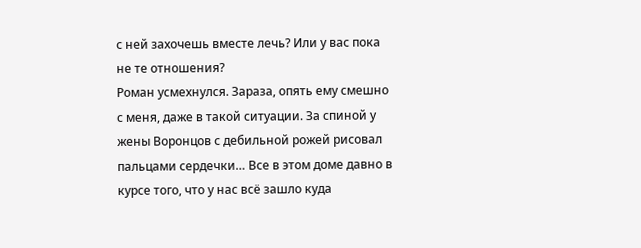с ней захочешь вместе лечь? Или у вас пока не те отношения?
Роман усмехнулся. Зараза, опять ему смешно с меня, даже в такой ситуации. За спиной у жены Воронцов с дебильной рожей рисовал пальцами сердечки… Все в этом доме давно в курсе того, что у нас всё зашло куда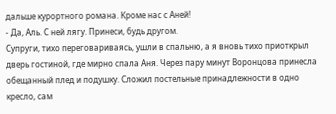дальше курортного романа. Кроме нас с Аней!
- Да, Аль. С ней лягу. Принеси, будь другом.
Супруги, тихо переговариваясь, ушли в спальню, а я вновь тихо приоткрыл дверь гостиной, где мирно спала Аня. Через пару минут Воронцова принесла обещанный плед и подушку. Сложил постельные принадлежности в одно кресло, сам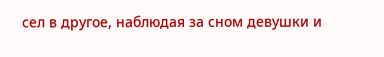сел в другое, наблюдая за сном девушки и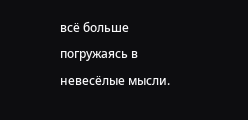всё больше погружаясь в невесёлые мысли.